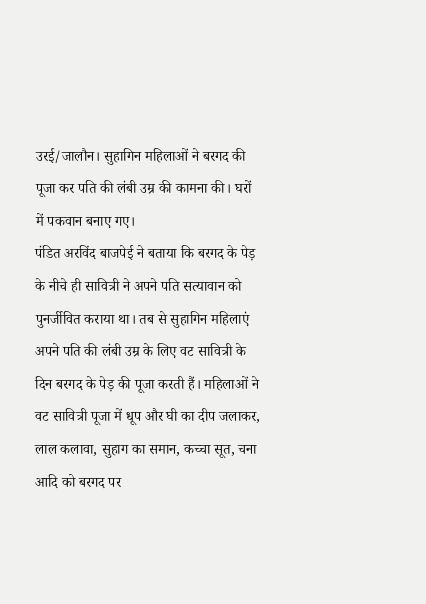उरई/जालौन। सुहागिन महिलाओं ने बरगद की पूजा कर पति की लंबी उम्र की कामना की। घरों में पकवान बनाए गए।
पंडित अरविंद बाजपेई ने बताया कि बरगद के पेड़ के नीचे ही सावित्री ने अपने पति सत्यावान को पुनर्जीवित कराया था। तब से सुहागिन महिलाएं अपने पति की लंबी उम्र के लिए वट सावित्री के दिन बरगद के पेड़ की पूजा करती हैं। महिलाओं ने वट सावित्री पूजा में धूप और घी का दीप जलाकर, लाल कलावा, सुहाग का समान, कच्चा सूत, चना आदि को बरगद पर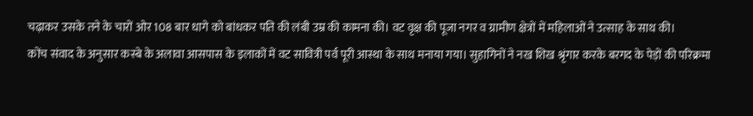चढ़ाकर उसके तने के चारों ओर 108 बार धागे को बांधकर पति की लंबी उम्र की कामना की। वट वृक्ष की पूजा नगर व ग्रामीण क्षेत्रों में महिलाओं ने उत्साह के साथ की।
कोंच संवाद के अनुसार कस्बे के अलावा आसपास के इलाकों में वट सावित्री पर्व पूरी आस्था के साथ मनाया गया। सुहागिनों ने नख शिख श्रृंगार करके बरगद के पेड़ों की परिक्रमा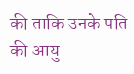की ताकि उनके पति की आयु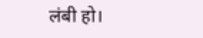लंबी हो।